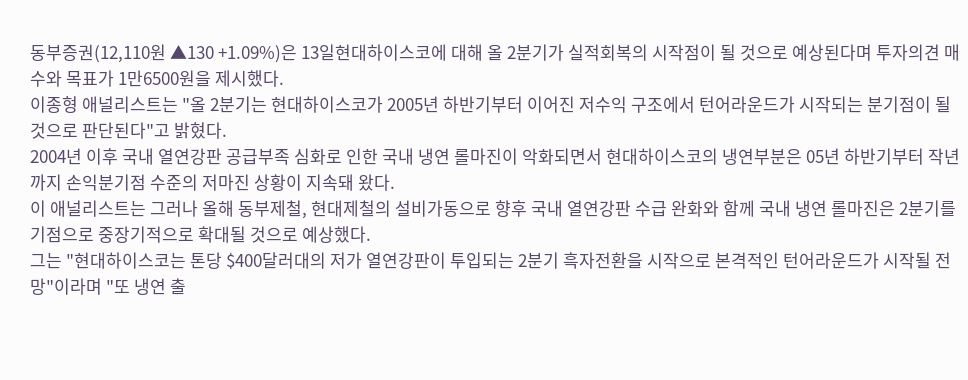동부증권(12,110원 ▲130 +1.09%)은 13일현대하이스코에 대해 올 2분기가 실적회복의 시작점이 될 것으로 예상된다며 투자의견 매수와 목표가 1만6500원을 제시했다.
이종형 애널리스트는 "올 2분기는 현대하이스코가 2005년 하반기부터 이어진 저수익 구조에서 턴어라운드가 시작되는 분기점이 될 것으로 판단된다"고 밝혔다.
2004년 이후 국내 열연강판 공급부족 심화로 인한 국내 냉연 롤마진이 악화되면서 현대하이스코의 냉연부분은 05년 하반기부터 작년까지 손익분기점 수준의 저마진 상황이 지속돼 왔다.
이 애널리스트는 그러나 올해 동부제철, 현대제철의 설비가동으로 향후 국내 열연강판 수급 완화와 함께 국내 냉연 롤마진은 2분기를 기점으로 중장기적으로 확대될 것으로 예상했다.
그는 "현대하이스코는 톤당 $400달러대의 저가 열연강판이 투입되는 2분기 흑자전환을 시작으로 본격적인 턴어라운드가 시작될 전망"이라며 "또 냉연 출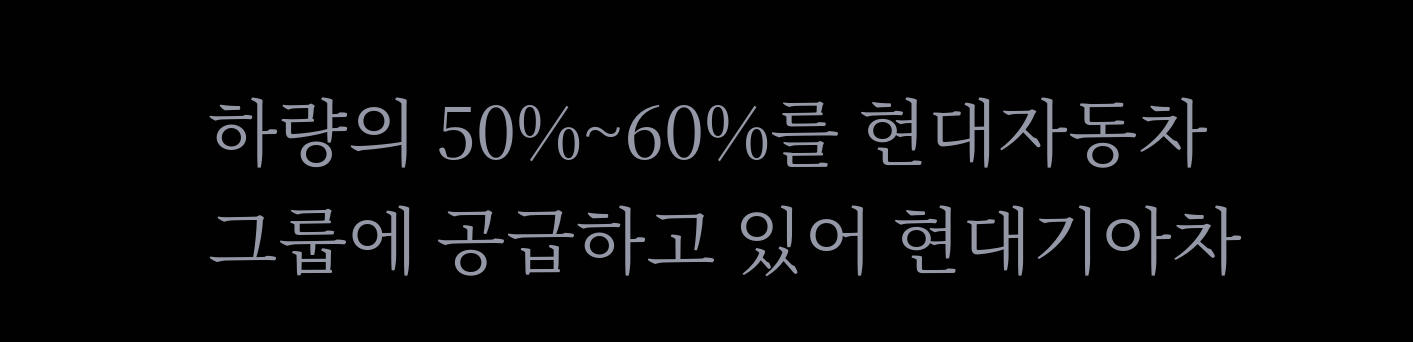하량의 50%~60%를 현대자동차 그룹에 공급하고 있어 현대기아차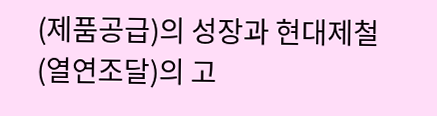(제품공급)의 성장과 현대제철(열연조달)의 고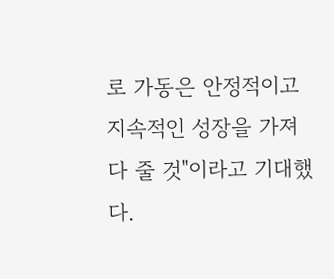로 가동은 안정적이고 지속적인 성장을 가져다 줄 것"이라고 기대했다.